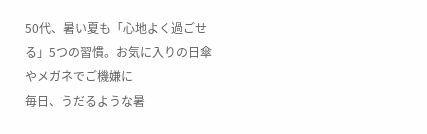50代、暑い夏も「心地よく過ごせる」5つの習慣。お気に入りの日傘やメガネでご機嫌に
毎日、うだるような暑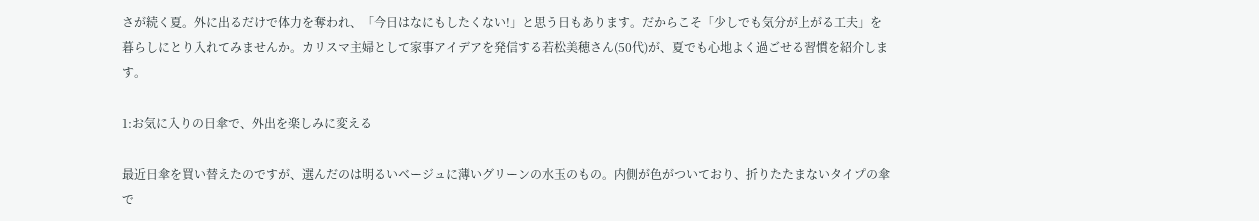さが続く夏。外に出るだけで体力を奪われ、「今日はなにもしたくない!」と思う日もあります。だからこそ「少しでも気分が上がる工夫」を暮らしにとり入れてみませんか。カリスマ主婦として家事アイデアを発信する若松美穂さん(50代)が、夏でも心地よく過ごせる習慣を紹介します。

1:お気に入りの日傘で、外出を楽しみに変える

最近日傘を買い替えたのですが、選んだのは明るいベージュに薄いグリーンの水玉のもの。内側が色がついており、折りたたまないタイプの傘で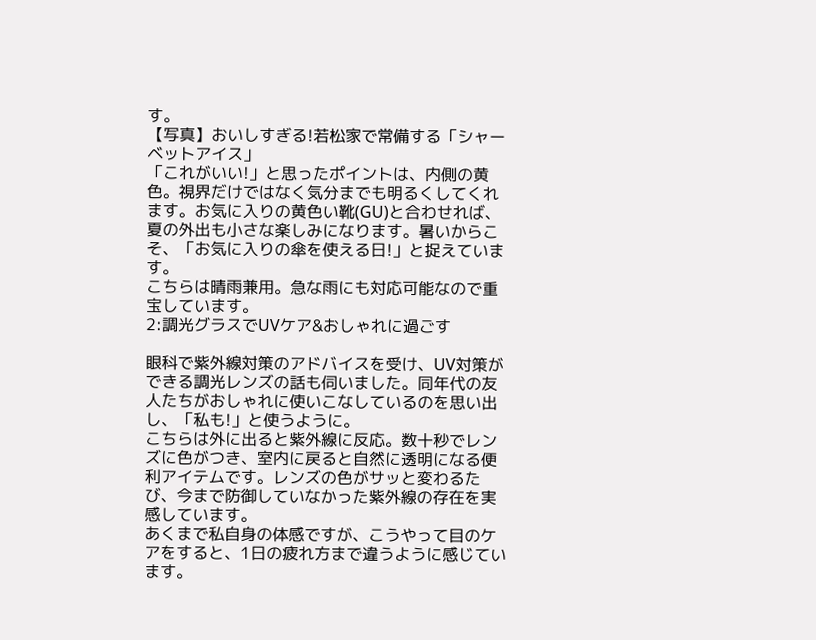す。
【写真】おいしすぎる!若松家で常備する「シャーベットアイス」
「これがいい!」と思ったポイントは、内側の黄色。視界だけではなく気分までも明るくしてくれます。お気に入りの黄色い靴(GU)と合わせれば、夏の外出も小さな楽しみになります。暑いからこそ、「お気に入りの傘を使える日!」と捉えています。
こちらは晴雨兼用。急な雨にも対応可能なので重宝しています。
2:調光グラスでUVケア&おしゃれに過ごす

眼科で紫外線対策のアドバイスを受け、UV対策ができる調光レンズの話も伺いました。同年代の友人たちがおしゃれに使いこなしているのを思い出し、「私も!」と使うように。
こちらは外に出ると紫外線に反応。数十秒でレンズに色がつき、室内に戻ると自然に透明になる便利アイテムです。レンズの色がサッと変わるたび、今まで防御していなかった紫外線の存在を実感しています。
あくまで私自身の体感ですが、こうやって目のケアをすると、1日の疲れ方まで違うように感じています。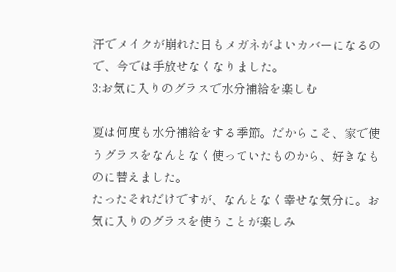汗でメイクが崩れた日もメガネがよいカバーになるので、今では手放せなくなりました。
3:お気に入りのグラスで水分補給を楽しむ

夏は何度も水分補給をする季節。だからこそ、家で使うグラスをなんとなく使っていたものから、好きなものに替えました。
たったそれだけですが、なんとなく幸せな気分に。お気に入りのグラスを使うことが楽しみ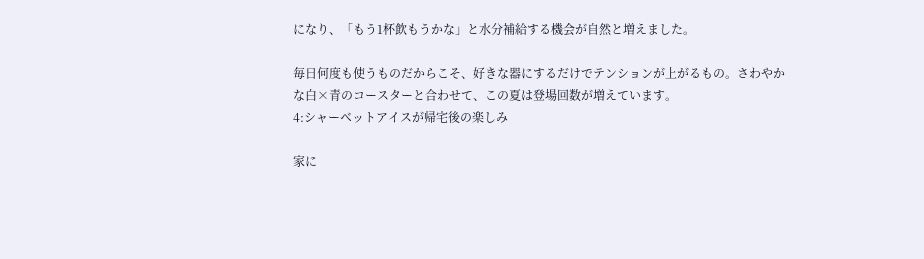になり、「もう1杯飲もうかな」と水分補給する機会が自然と増えました。

毎日何度も使うものだからこそ、好きな器にするだけでテンションが上がるもの。さわやかな白×青のコースターと合わせて、この夏は登場回数が増えています。
4:シャーベットアイスが帰宅後の楽しみ

家に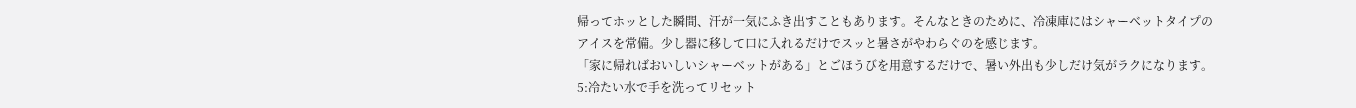帰ってホッとした瞬間、汗が一気にふき出すこともあります。そんなときのために、冷凍庫にはシャーベットタイプのアイスを常備。少し器に移して口に入れるだけでスッと暑さがやわらぐのを感じます。
「家に帰ればおいしいシャーベットがある」とごほうびを用意するだけで、暑い外出も少しだけ気がラクになります。
5:冷たい水で手を洗ってリセット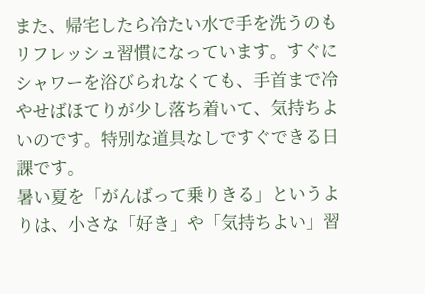また、帰宅したら冷たい水で手を洗うのもリフレッシュ習慣になっています。すぐにシャワーを浴びられなくても、手首まで冷やせばほてりが少し落ち着いて、気持ちよいのです。特別な道具なしですぐできる日課です。
暑い夏を「がんばって乗りきる」というよりは、小さな「好き」や「気持ちよい」習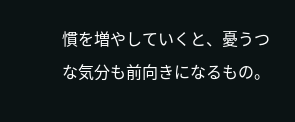慣を増やしていくと、憂うつな気分も前向きになるもの。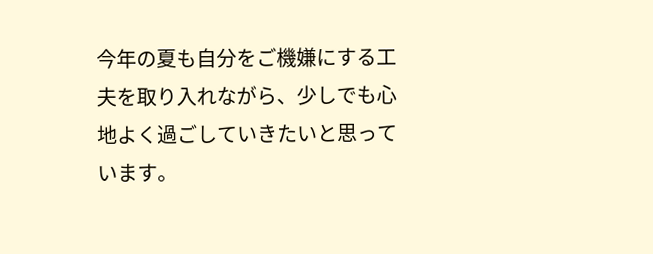今年の夏も自分をご機嫌にする工夫を取り入れながら、少しでも心地よく過ごしていきたいと思っています。